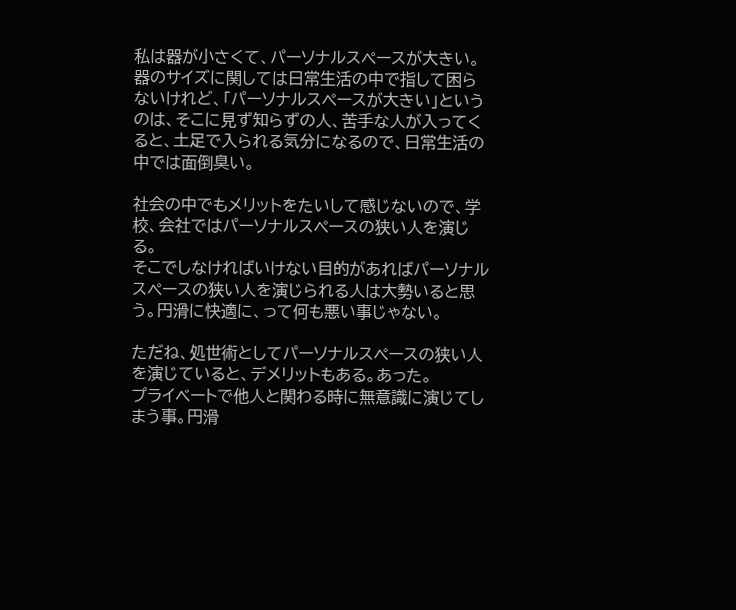私は器が小さくて、パーソナルスペースが大きい。
器のサイズに関しては日常生活の中で指して困らないけれど、「パーソナルスペースが大きい」というのは、そこに見ず知らずの人、苦手な人が入ってくると、土足で入られる気分になるので、日常生活の中では面倒臭い。

社会の中でもメリットをたいして感じないので、学校、会社ではパーソナルスペースの狭い人を演じる。
そこでしなければいけない目的があればパーソナルスペースの狭い人を演じられる人は大勢いると思う。円滑に快適に、って何も悪い事じゃない。

ただね、処世術としてパーソナルスペースの狭い人を演じていると、デメリットもある。あった。
プライベートで他人と関わる時に無意識に演じてしまう事。円滑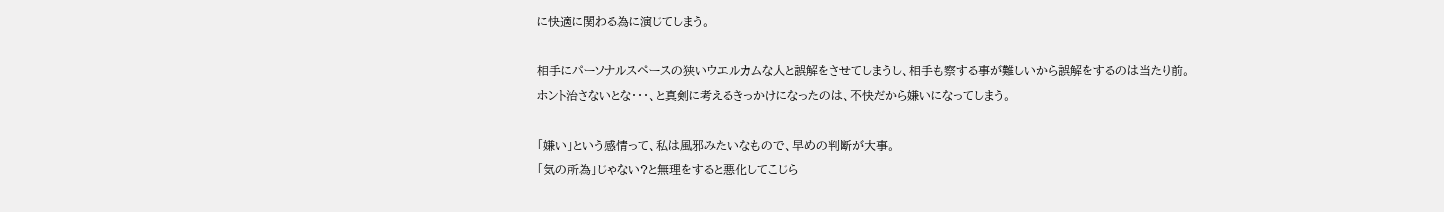に快適に関わる為に演じてしまう。

相手にパーソナルスペースの狭いウエルカムな人と誤解をさせてしまうし、相手も察する事が難しいから誤解をするのは当たり前。
ホント治さないとな・・・、と真剣に考えるきっかけになったのは、不快だから嫌いになってしまう。

「嫌い」という感情って、私は風邪みたいなもので、早めの判断が大事。
「気の所為」じゃない?と無理をすると悪化してこじら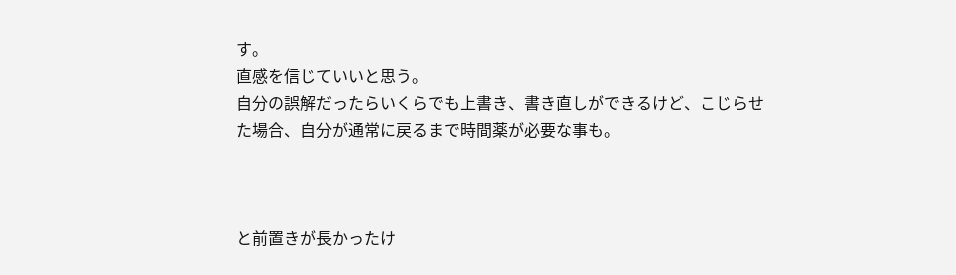す。
直感を信じていいと思う。
自分の誤解だったらいくらでも上書き、書き直しができるけど、こじらせた場合、自分が通常に戻るまで時間薬が必要な事も。



と前置きが長かったけ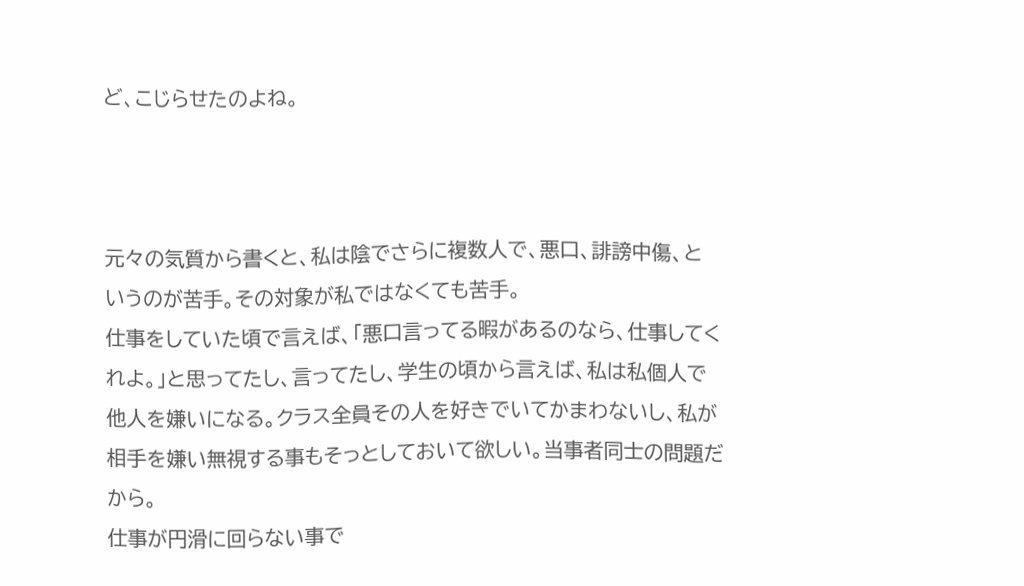ど、こじらせたのよね。



元々の気質から書くと、私は陰でさらに複数人で、悪口、誹謗中傷、というのが苦手。その対象が私ではなくても苦手。
仕事をしていた頃で言えば、「悪口言ってる暇があるのなら、仕事してくれよ。」と思ってたし、言ってたし、学生の頃から言えば、私は私個人で他人を嫌いになる。クラス全員その人を好きでいてかまわないし、私が相手を嫌い無視する事もそっとしておいて欲しい。当事者同士の問題だから。
仕事が円滑に回らない事で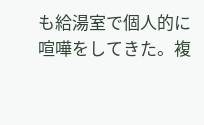も給湯室で個人的に喧嘩をしてきた。複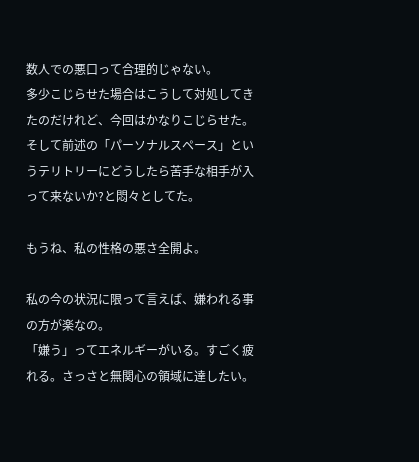数人での悪口って合理的じゃない。
多少こじらせた場合はこうして対処してきたのだけれど、今回はかなりこじらせた。
そして前述の「パーソナルスペース」というテリトリーにどうしたら苦手な相手が入って来ないか?と悶々としてた。

もうね、私の性格の悪さ全開よ。

私の今の状況に限って言えば、嫌われる事の方が楽なの。
「嫌う」ってエネルギーがいる。すごく疲れる。さっさと無関心の領域に達したい。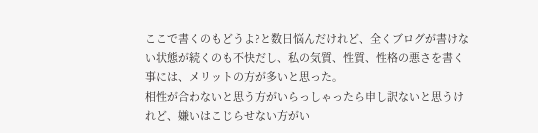ここで書くのもどうよ?と数日悩んだけれど、全くブログが書けない状態が続くのも不快だし、私の気質、性質、性格の悪さを書く事には、メリットの方が多いと思った。
相性が合わないと思う方がいらっしゃったら申し訳ないと思うけれど、嫌いはこじらせない方がい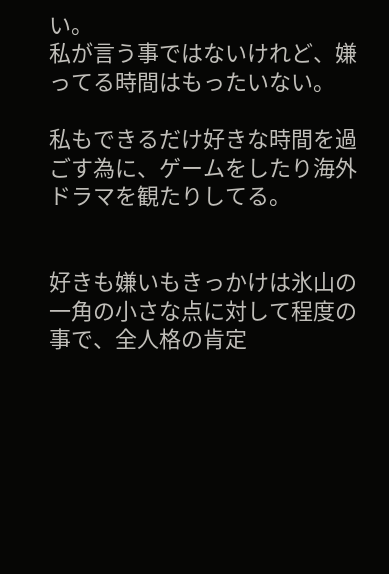い。
私が言う事ではないけれど、嫌ってる時間はもったいない。

私もできるだけ好きな時間を過ごす為に、ゲームをしたり海外ドラマを観たりしてる。


好きも嫌いもきっかけは氷山の一角の小さな点に対して程度の事で、全人格の肯定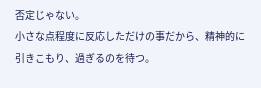否定じゃない。
小さな点程度に反応しただけの事だから、精神的に引きこもり、過ぎるのを待つ。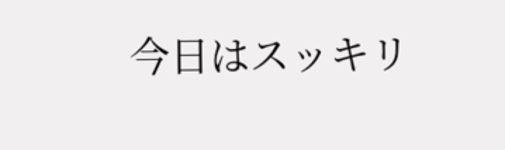今日はスッキリ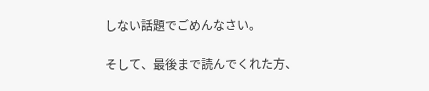しない話題でごめんなさい。

そして、最後まで読んでくれた方、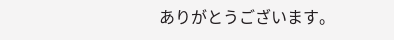ありがとうございます。